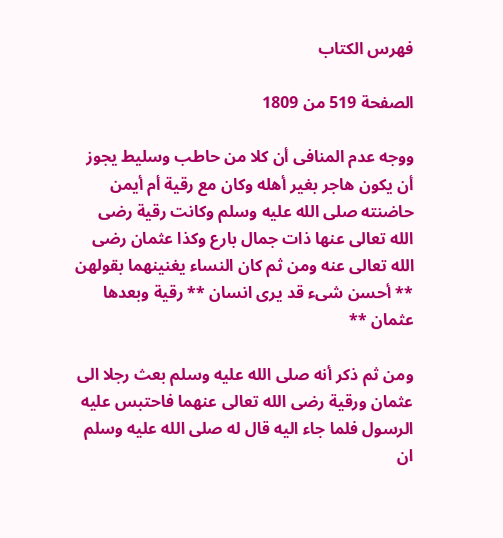فهرس الكتاب

الصفحة 519 من 1809

ووجه عدم المنافى أن كلا من حاطب وسليط يجوز أن يكون هاجر بغير أهله وكان مع رقية أم أيمن حاضنته صلى الله عليه وسلم وكانت رقية رضى الله تعالى عنها ذات جمال بارع وكذا عثمان رضى الله تعالى عنه ومن ثم كان النساء يغنينهما بقولهن ** أحسن شىء قد يرى انسان ** رقية وبعدها عثمان **

ومن ثم ذكر أنه صلى الله عليه وسلم بعث رجلا الى عثمان ورقية رضى الله تعالى عنهما فاحتبس عليه الرسول فلما جاء اليه قال له صلى الله عليه وسلم ان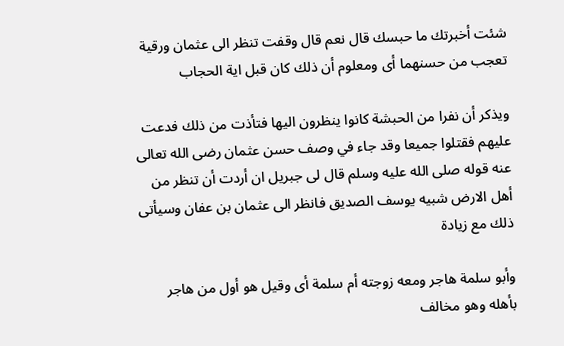شئت أخبرتك ما حبسك قال نعم قال وقفت تنظر الى عثمان ورقية تعجب من حسنهما أى ومعلوم أن ذلك كان قبل اية الحجاب

ويذكر أن نفرا من الحبشة كانوا ينظرون اليها فتأذت من ذلك فدعت عليهم فقتلوا جميعا وقد جاء في وصف حسن عثمان رضى الله تعالى عنه قوله صلى الله عليه وسلم قال لى جبريل ان أردت أن تنظر من أهل الارض شبيه يوسف الصديق فانظر الى عثمان بن عفان وسيأتى ذلك مع زيادة

وأبو سلمة هاجر ومعه زوجته أم سلمة أى وقيل هو أول من هاجر بأهله وهو مخالف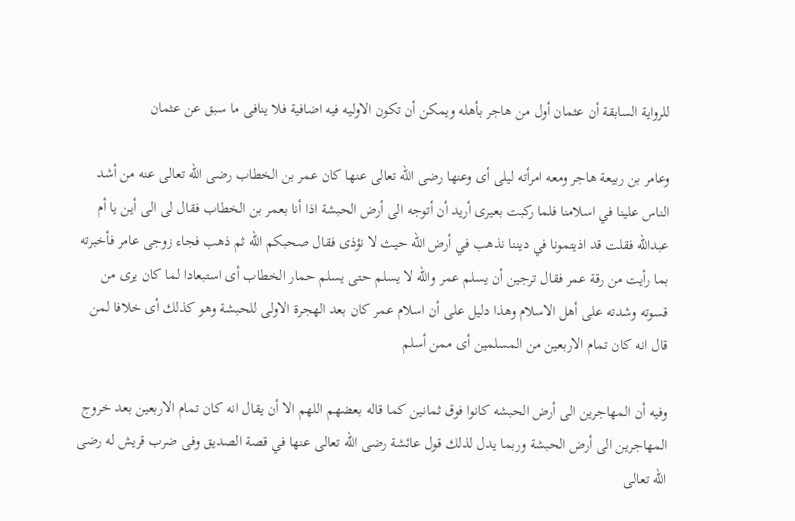للرواية السابقة أن عثمان أول من هاجر بأهله ويمكن أن تكون الاوليه فيه اضافية فلا ينافى ما سبق عن عثمان

وعامر بن ربيعة هاجر ومعه امرأته ليلى أى وعنها رضى الله تعالى عنها كان عمر بن الخطاب رضى الله تعالى عنه من أشد الناس علينا في اسلامنا فلما ركبت بعيرى أريد أن أتوجه الى أرض الحبشة اذا أنا بعمر بن الخطاب فقال لى الى أين يا أم عبدالله فقلت قد اذيتمونا في ديننا نذهب في أرض الله حيث لا نؤذى فقال صحبكم الله ثم ذهب فجاء زوجى عامر فأخبرته بما رأيت من رقة عمر فقال ترجين أن يسلم عمر والله لا يسلم حتى يسلم حمار الخطاب أى استبعادا لما كان يرى من قسوته وشدته على أهل الاسلام وهذا دليل على أن اسلام عمر كان بعد الهجرة الاولى للحبشة وهو كذلك أى خلافا لمن قال انه كان تمام الاربعين من المسلمين أى ممن أسلم

وفيه أن المهاجرين الى أرض الحبشه كانوا فوق ثمانين كما قاله بعضهم اللهم الا أن يقال انه كان تمام الاربعين بعد خروج المهاجرين الى أرض الحبشة وربما يدل لذلك قول عائشة رضى الله تعالى عنها في قصة الصديق وفى ضرب قريش له رضى الله تعالى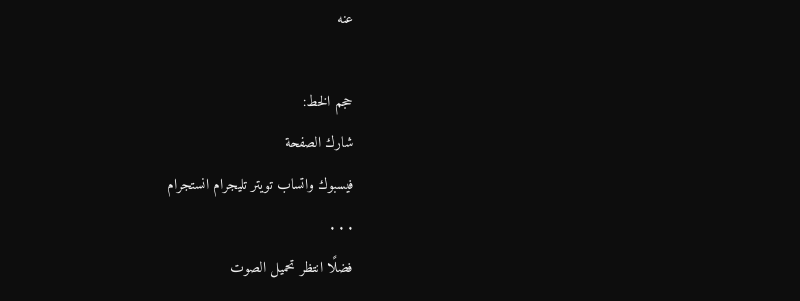عنه

حجم الخط:
شارك الصفحة
فيسبوك واتساب تويتر تليجرام انستجرام
. . .
فضلًا انتظر تحميل الصوت